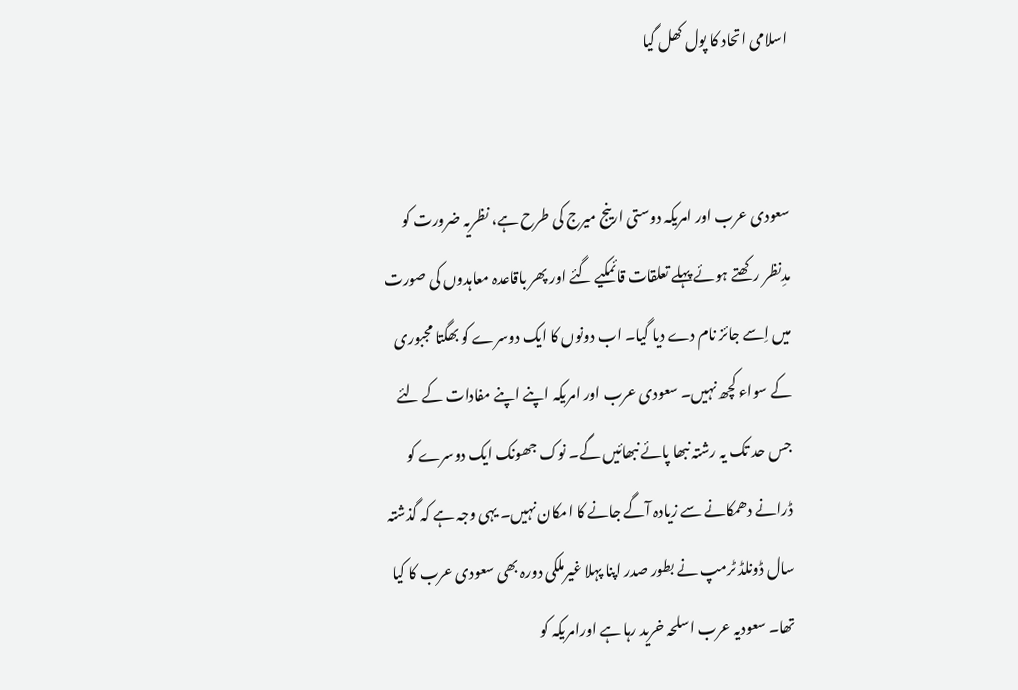اسلامی اتحاد کا پول کھل گیا


سعودی عرب اور امریکہ دوستی ارینج میرج کی طرح ہے، نظریہ ضرورت کو مدِنظر رکھتے ہوئے پہلے تعلقات قائمکیے گئے اور پھر باقاعدہ معاہدوں کی صورت میں اِسے جائز نام دے دیا گیا۔ اب دونوں کا ایک دوسرے کو بھگتا مجبوری کے سواء کچھ نہیں۔ سعودی عرب اور امریکہ اپنے اپنے مفادات کے لئے جس حد تک یہ رشتہ نبھا پائے نبھائیں گے۔ نوک جھونک ایک دوسرے کو ڈرانے دھمکانے سے زیادہ آگے جانے کا امکان نہیں۔ یہی وجہ ہے کہ گذشتہ سال ڈونلڈ ٹرمپ نے بطور صدر اپنا پہلا غیرملکی دورہ بھی سعودی عرب کا کیا تھا۔ سعودیہ عرب اسلحہ خرید رہا ہے اورامریکہ کو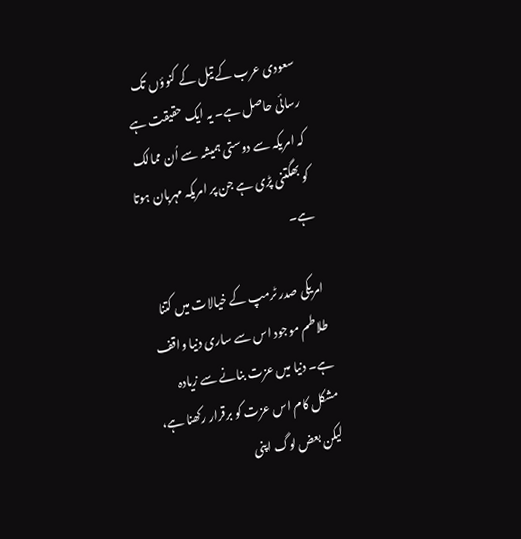سعودی عرب کے تیل کے کنوؤں تک رسائی حاصل ہے۔ یہ ایک حقیقت ہے کہ امریکہ سے دوستی ہمیشہ سے اُن ممالک کو بھگتنی پڑی ہے جن پر امریکہ مہربان ہوتا ہے۔

امریکی صدر ٹرمپ کے خیالات میں کتنا طلاطم موجود اس سے ساری دنیا واقف ہے۔ دنیا میں عزت بنانے سے زیادہ مشکل کام اس عزت کو برقرار رکھنا ہے، لیکن بعض لوگ اپنی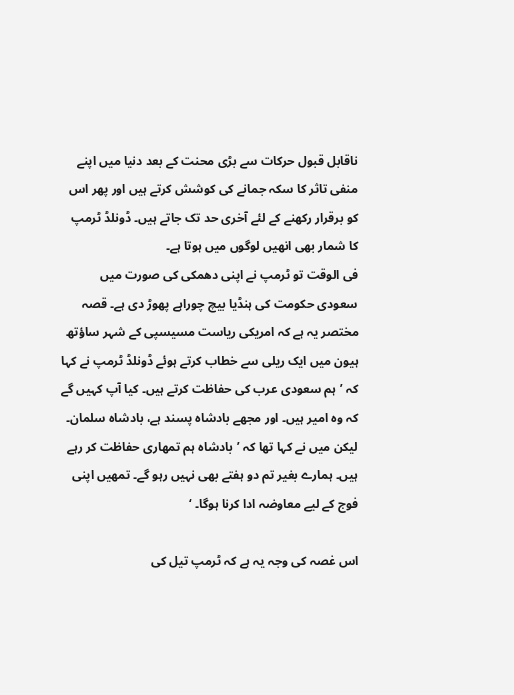ناقابل قبول حرکات سے بڑی محنت کے بعد دنیا میں اپنے منفی تاثر کا سکہ جمانے کی کوشش کرتے ہیں اور پھر اس کو برقرار رکھنے کے لئے آخری حد تک جاتے ہیں۔ ڈونلڈ ٹرمپ کا شمار بھی انھیں لوگوں میں ہوتا ہے۔
فی الوقت تو ٹرمپ نے اپنی دھمکی کی صورت میں سعودی حکومت کی ہنڈیا بیچ چوراہے پھوڑ دی ہے۔ قصہ مختصر یہ ہے کہ امریکی ریاست مسیسپی کے شہر ساؤتھ ہیون میں ایک ریلی سے خطاب کرتے ہوئے ڈونلڈ ٹرمپ نے کہا کہ ’ہم سعودی عرب کی حفاظت کرتے ہیں۔ کیا آپ کہیں گے کہ وہ امیر ہیں۔ اور مجھے بادشاہ پسند ہے، بادشاہ سلمان۔ لیکن میں نے کہا تھا کہ ’بادشاہ ہم تمھاری حفاظت کر رہے ہیں۔ ہمارے بغیر تم دو ہفتے بھی نہیں رہو گے۔ تمھیں اپنی فوج کے لیے معاوضہ ادا کرنا ہوگا۔ ‘

اس غصہ کی وجہ یہ ہے کہ ٹرمپ تیل کی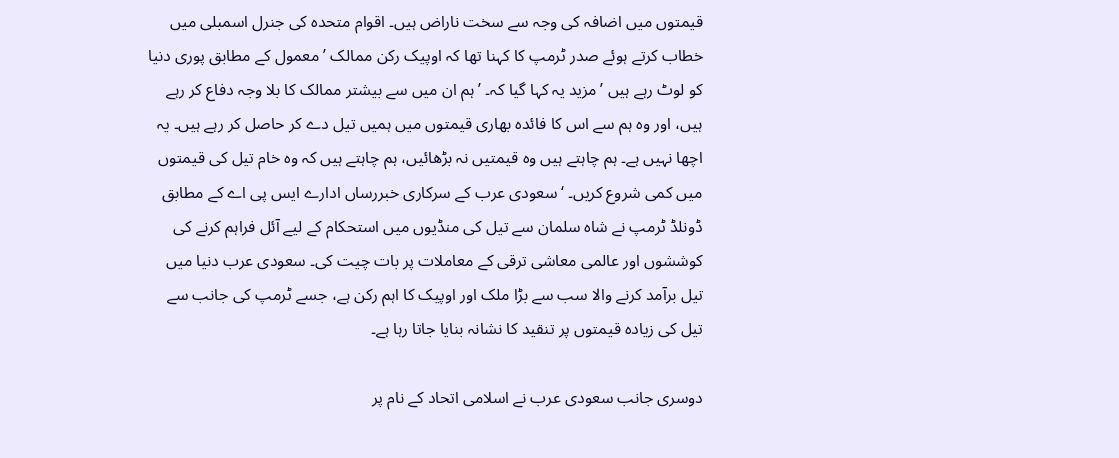قیمتوں میں اضافہ کی وجہ سے سخت ناراض ہیں۔ اقوام متحدہ کی جنرل اسمبلی میں خطاب کرتے ہوئے صدر ٹرمپ کا کہنا تھا کہ اوپیک رکن ممالک ’معمول کے مطابق پوری دنیا کو لوٹ رہے ہیں ’مزید یہ کہا گیا کہ۔ ’ہم ان میں سے بیشتر ممالک کا بلا وجہ دفاع کر رہے ہیں، اور وہ ہم سے اس کا فائدہ بھاری قیمتوں میں ہمیں تیل دے کر حاصل کر رہے ہیں۔ یہ اچھا نہیں ہے۔ ہم چاہتے ہیں وہ قیمتیں نہ بڑھائیں، ہم چاہتے ہیں کہ وہ خام تیل کی قیمتوں میں کمی شروع کریں۔ ‘سعودی عرب کے سرکاری خبررساں ادارے ایس پی اے کے مطابق ڈونلڈ ٹرمپ نے شاہ سلمان سے تیل کی منڈیوں میں استحکام کے لیے آئل فراہم کرنے کی کوششوں اور عالمی معاشی ترقی کے معاملات پر بات چیت کی۔ سعودی عرب دنیا میں تیل برآمد کرنے والا سب سے بڑا ملک اور اوپیک کا اہم رکن ہے، جسے ٹرمپ کی جانب سے تیل کی زیادہ قیمتوں پر تنقید کا نشانہ بنایا جاتا رہا ہے۔

دوسری جانب سعودی عرب نے اسلامی اتحاد کے نام پر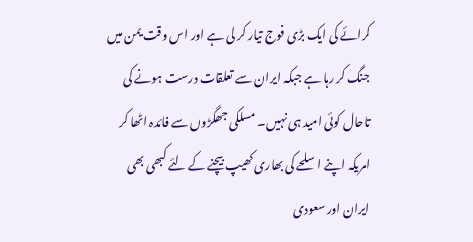کرائے کی ایک بڑی فوج تیار کر لی ہے اور اس وقت یمن میں جنگ کر رہا ہے جبکہ ایران سے تعلقات درست ہونے کی تاحال کوئی امید ہی نہیں۔ مسلکی جھگڑوں سے فائدہ اٹھا کر امریکہ اپنے اسلحے کی بھاری کھیپ بیچنے کے لئے کبھی بھی ایران اور سعودی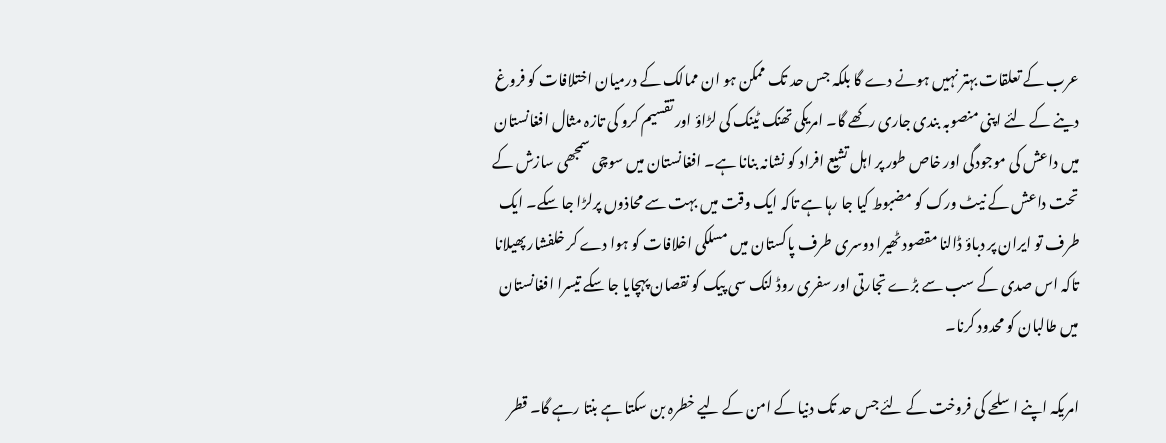عرب کے تعلقات بہتر نہیں ہونے دے گا بلکہ جس حد تک ممکن ہو ان ممالک کے درمیان اختلافات کو فروغ دینے کے لئے اپنی منصوبہ بندی جاری رکھے گا۔ امریکی تھنک ٹینک کی لڑاؤ اور تقسیم کرو کی تازہ مثال افغانستان میں داعش کی موجودگی اور خاص طور پر اہل تشیع افراد کو نشانہ بنانا ہے۔ افغانستان میں سوچی سمجھی سازش کے تحت داعش کے نیٹ ورک کو مضبوط کیا جا رہا ہے تاکہ ایک وقت میں بہت سے محاذوں پرلڑا جا سکے۔ ایک طرف تو ایران پر دباؤ ڈالنا مقصود ٹھیرا دوسری طرف پاکستان میں مسلکی اخلافات کو ہوا دے کر خلفشار پھیلانا تاکہ اس صدی کے سب سے بڑے تجارتی اور سفری روڈ لنک سی پیک کو نقصان پہچایا جا سکے تیسرا افغانستان میں طالبان کو محدود کرنا۔

امریکہ اپنے اسلحے کی فروخت کے لئے جس حد تک دنیا کے امن کے لیے خطرہ بن سکتا ہے بنتا رہے گا۔ قطر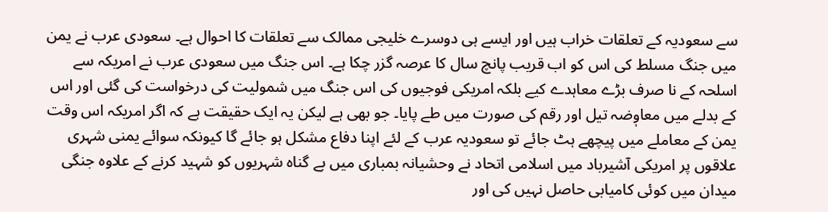سے سعودیہ کے تعلقات خراب ہیں اور ایسے ہی دوسرے خلیجی ممالک سے تعلقات کا احوال ہے۔ سعودی عرب نے یمن میں جنگ مسلط کی اس کو اب قریب پانچ سال کا عرصہ گزر چکا ہے۔ اس جنگ میں سعودی عرب نے امریکہ سے اسلحہ کے نا صرف بڑے معاہدے کیے بلکہ امریکی فوجیوں کی اس جنگ میں شمولیت کی درخواست کی گئی اور اس کے بدلے میں معاوٖضہ تیل اور رقم کی صورت میں طے پایا۔ جو بھی ہے لیکن یہ ایک حقیقت ہے کہ اگر امریکہ اس وقت یمن کے معاملے میں پیچھے ہٹ جائے تو سعودیہ عرب کے لئے اپنا دفاع مشکل ہو جائے گا کیونکہ سوائے یمنی شہری علاقوں پر امریکی آشیرباد میں اسلامی اتحاد نے وحشیانہ بمباری میں بے گناہ شہریوں کو شہید کرنے کے علاوہ جنگی میدان میں کوئی کامیابی حاصل نہیں کی اور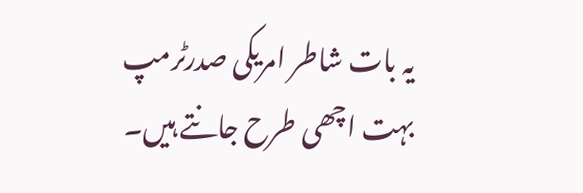یہ بات شاطر امریکی صدرٹرمپ بہت اچھی طرح جانتے ہیں۔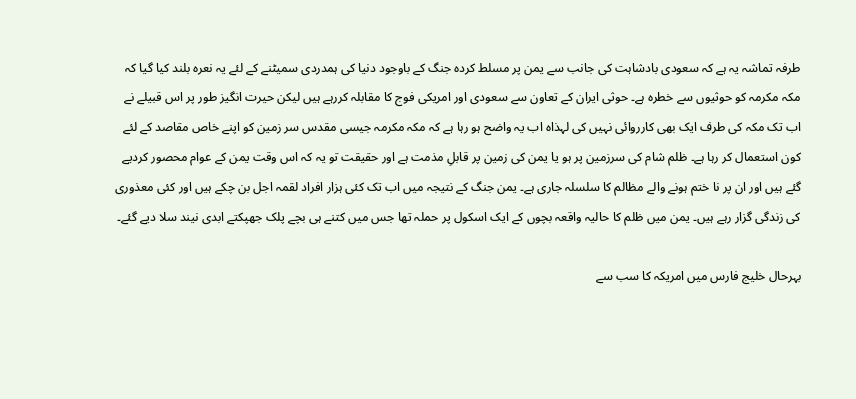طرفہ تماشہ یہ ہے کہ سعودی بادشاہت کی جانب سے یمن پر مسلط کردہ جنگ کے باوجود دنیا کی ہمدردی سمیٹنے کے لئے یہ نعرہ بلند کیا گیا کہ مکہ مکرمہ کو حوثیوں سے خطرہ ہے۔ حوثی ایران کے تعاون سے سعودی اور امریکی فوج کا مقابلہ کررہے ہیں لیکن حیرت انگیز طور پر اس قبیلے نے اب تک مکہ کی طرف ایک بھی کارروائی نہیں کی لہذاہ اب یہ واضح ہو رہا ہے کہ مکہ مکرمہ جیسی مقدس سر زمین کو اپنے خاص مقاصد کے لئے کون استعمال کر رہا ہے۔ ظلم شام کی سرزمین پر ہو یا یمن کی زمین پر قابلِ مذمت ہے اور حقیقت تو یہ کہ اس وقت یمن کے عوام محصور کردیے گئے ہیں اور ان پر نا ختم ہونے والے مظالم کا سلسلہ جاری ہے۔ یمن جنگ کے نتیجہ میں اب تک کئی ہزار افراد لقمہ اجل بن چکے ہیں اور کئی معذوری کی زندگی گزار رہے ہیں۔ یمن میں ظلم کا حالیہ واقعہ بچوں کے ایک اسکول پر حملہ تھا جس میں کتنے ہی بچے پلک جھپکتے ابدی نیند سلا دیے گئے۔

بہرحال خلیج فارس میں امریکہ کا سب سے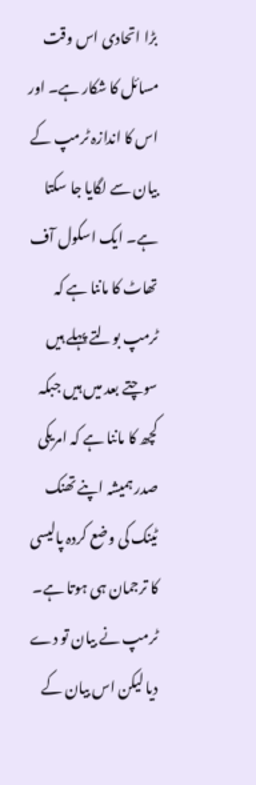بڑا اتحادی اس وقت مسائل کا شکار ہے۔ اور اس کا اندازہ ٹرمپ کے بیان سے لگایا جا سکتا ہے۔ ایک اسکول آف تھاٹ کا ماننا ہے کہ ٹرمپ بولتے پہلے ہیں سوچتے بعد میں ہیں جبکہ کچھ کا ماننا ہے کہ امریکی صدر ہمیشہ اپنے تھنک ٹینک کی وضع کردہ پالیسی کا ترجمان ہی ہوتا ہے۔ ٹرمپ نے بیان تو دے دیا لیکن اس بیان کے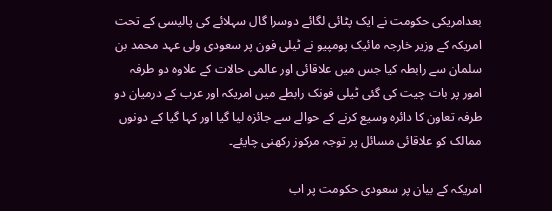بعدامریکی حکومت نے ایک پٹائی لگائے دوسرا گال سہلائے کی پالیسی کے تحت امریکہ کے وزیر خارجہ مائیک پومپیو نے ٹیلی فون پر سعودی ولی عہد محمد بن سلمان سے رابطہ کیا جس میں علاقائی اور عالمی حالات کے علاوہ دو طرفہ امور پر بات چیت کی گئی ٹیلی فونک رابطے میں امریکہ اور عرب کے درمیان دو طرفہ تعاون کا دائرہ وسیع کرنے کے حوالے سے جائزہ لیا گیا اور کہا گیا کے دونوں ممالک کو علاقائی مسائل پر توجہ مرکوز رکھنی چایئے۔

امریکہ کے بیان پر سعودی حکومت پر اب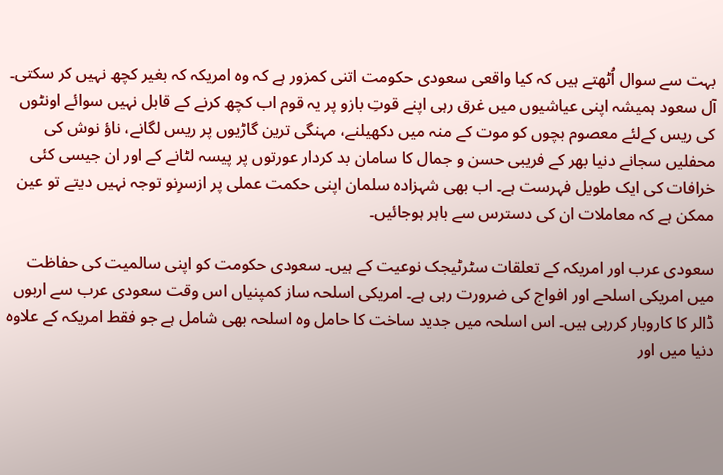بہت سے سوال اُٹھتے ہیں کہ کیا واقعی سعودی حکومت اتنی کمزور ہے کہ وہ امریکہ کہ بغیر کچھ نہیں کر سکتی۔ آل سعود ہمیشہ اپنی عیاشیوں میں غرق رہی اپنے قوتِ بازو پر یہ قوم اب کچھ کرنے کے قابل نہیں سوائے اونٹوں کی ریس کےلئے معصوم بچوں کو موت کے منہ میں دکھیلنے، مہنگی ترین گاڑیوں پر ریس لگانے، ناؤ نوش کی محفلیں سجانے دنیا بھر کے فریبی حسن و جمال کا سامان بد کردار عورتوں پر پیسہ لٹانے کے اور ان جیسی کئی خرافات کی ایک طویل فہرست ہے۔ اب بھی شہزادہ سلمان اپنی حکمت عملی پر ازسرِنو توجہ نہیں دیتے تو عین ممکن ہے کہ معاملات ان کی دسترس سے باہر ہوجائیں۔

سعودی عرب اور امریکہ کے تعلقات سٹرٹیجک نوعیت کے ہیں۔ سعودی حکومت کو اپنی سالمیت کی حفاظت میں امریکی اسلحے اور افواج کی ضرورت رہی ہے۔ امریکی اسلحہ ساز کمپنیاں اس وقت سعودی عرب سے اربوں ڈالر کا کاروبار کررہی ہیں۔ اس اسلحہ میں جدید ساخت کا حامل وہ اسلحہ بھی شامل ہے جو فقط امریکہ کے علاوہ دنیا میں اور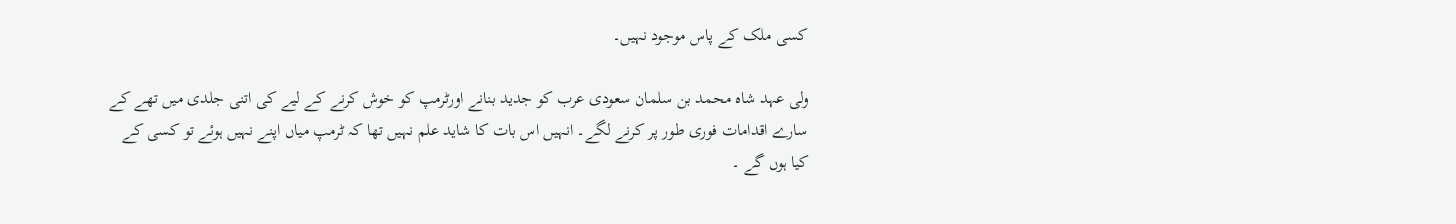کسی ملک کے پاس موجود نہیں۔

ولی عہد شاہ محمد بن سلمان سعودی عرب کو جدید بنانے اورٹرمپ کو خوش کرنے کے لیے کی اتنی جلدی میں تھے کے سارے اقدامات فوری طور پر کرنے لگے۔ انہیں اس بات کا شاید علم نہیں تھا کہ ٹرمپ میاں اپنے نہیں ہوئے تو کسی کے کیا ہوں گے ۔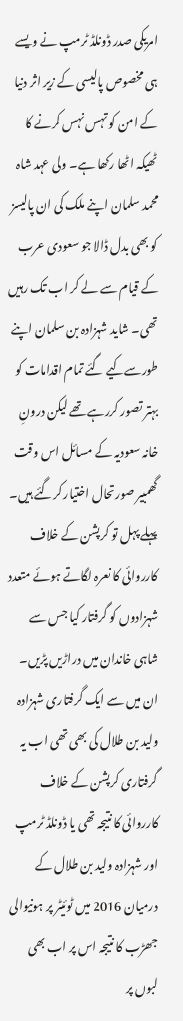امریکی صدر ڈونلڈ ٹرمپ نے ویسے ہی مخصوص پالیسی کے زیر اثر دنیا کے امن کو تہس نہس کرنے کا ٹھیکہ اٹھا رکھا ہے۔ ولی عہد شاہ محمد سلمان اپنے ملک کی ان پالیسز کو بھی بدل ڈالا جو سعودی عرب کے قیام سے لے کر اب تک رہیں تھی۔ شاید شہزادہ بن سلمان اپنے طورسےکیے گئے تمام اقدامات کو بہتر تصور کررہے تھے لیکن درونِ خانہ سعودیہ کے مسائل اس وقت گھمبیر صورتحال اختیار کرگئے ہیں۔ پہلے پہل تو کرپشن کے خلاف کارروائی کا نعرہ لگاتے ہوئے متعدد شہزادوں کو گرفتار کیا جس سے شاہی خاندان میں دراڑیں پڑیں۔ ان میں سے ایک گرفتاری شہزادہ ولید بن طلال کی بھی تھی اب یہ گرفتاری کرپشن کے خلاف کارروائی کا نتیجہ تھی یا ڈونلڈ ٹرمپ اور شہزادہ ولید بن طلال کے درمیان 2016 میں ٹوئیٹر پر ہونیوالی جھڑب کا نتیجہ اس پر اب بھی لبوں پر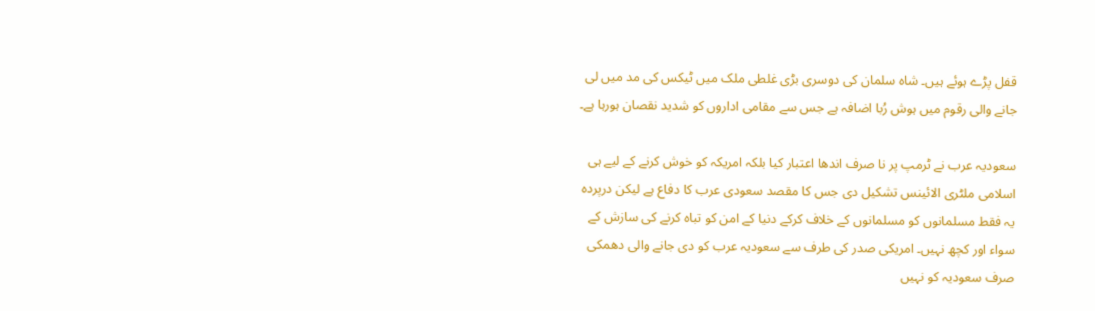قفل پڑے ہوئے ہیں۔ شاہ سلمان کی دوسری بڑی غلطی ملک میں ٹیکس کی مد میں لی جانے والی رقوم میں ہوش رُبا اضافہ ہے جس سے مقامی اداروں کو شدید نقصان ہورہا ہے۔

سعودیہ عرب نے ٹرمپ پر نا صرف اندھا اعتبار کیا بلکہ امریکہ کو خوش کرنے کے لیے ہی اسلامی ملٹری الائینس تشکیل دی جس کا مقصد سعودی عرب کا دفاع ہے لیکن درپردہ یہ فقط مسلمانوں کو مسلمانوں کے خلاف کرکے دنیا کے امن کو تباہ کرنے کی سازش کے سواء اور کچھ نہیں۔ امریکی صدر کی طرف سے سعودیہ عرب کو دی جانے والی دھمکی صرف سعودیہ کو نہیں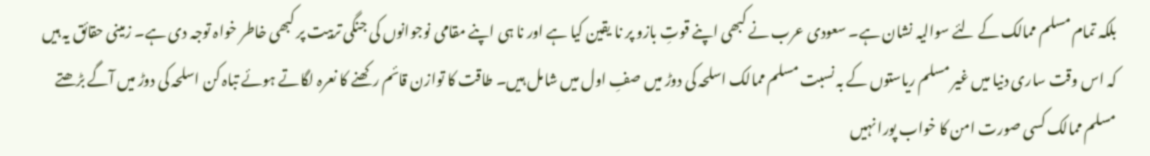بلکہ تمام مسلم ممالک کے لئے سوالیہ نشان ہے۔ سعودی عرب نے کبھی اپنے قوتِ بازو پر نا یقین کیا ہے اور نا ہی اپنے مقامی نوجوانوں کی جنگی تربیت پر کبھی خاطر خواہ توجہ دی ہے۔ زمینی حقائق یہ ہیں کہ اس وقت ساری دنیا میں غیر مسلم ریاستوں کے بہ نسبت مسلم ممالک اسلحہ کی دوڑ میں صفِ اول میں شامل ہیں۔ طاقت کا توازن قائم رکھنے کا نعرہ لگاتے ہوئے تباہ کن اسلحہ کی دوڑ میں آگے بڑھتے مسلم ممالک کسی صورت امن کا خواب پورا نہیں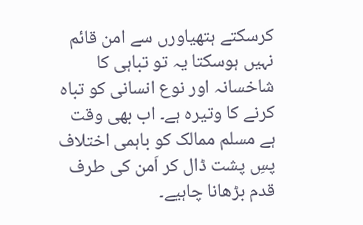کرسکتے ہتھیاورں سے امن قائم نہیں ہوسکتا یہ تو تباہی کا شاخسانہ اور نوع انسانی کو تباہ کرنے کا وتیرہ ہے۔ اب بھی وقت ہے مسلم ممالک کو باہمی اختلاف پسِ پشت ڈال کر اَمن کی طرف قدم بڑھانا چاہیے۔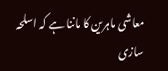معاشی ماہرین کا ماننا ہے کہ اسلحہ سازی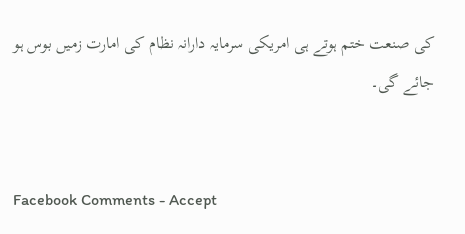کی صنعت ختم ہوتے ہی امریکی سرمایہ دارانہ نظام کی امارت زمیں بوس ہو جائے گی۔


Facebook Comments - Accept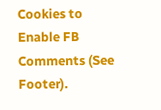Cookies to Enable FB Comments (See Footer).